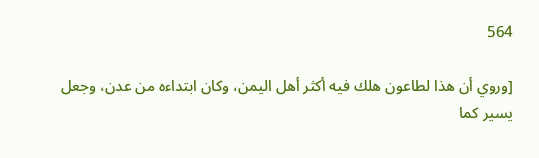564

[وروي أن هذا لطاعون هلك فيه أكثر أهل اليمن، وكان ابتداءه من عدن، وجعل يسير كما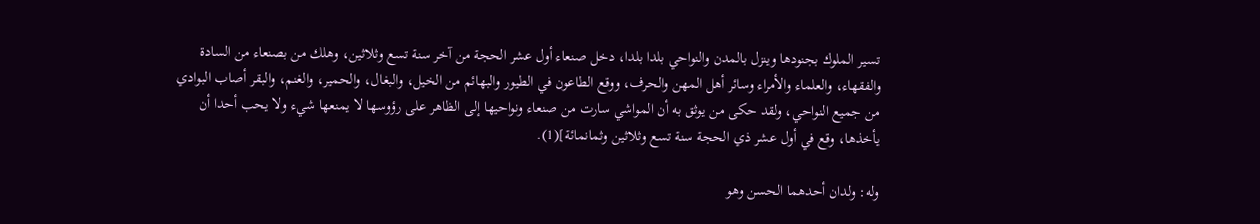تسير الملوك بجنودها وينزل بالمدن والنواحي بلدا بلدا، دخل صنعاء أول عشر الحجة من آخر سنة تسع وثلاثين، وهلك من بصنعاء من السادة والفقهاء، والعلماء والأمراء وسائر أهل المهن والحرف، ووقع الطاعون في الطيور والبهائم من الخيل، والبغال، والحمير، والغنم، والبقر أصاب البوادي من جميع النواحي، ولقد حكى من يوثق به أن المواشي سارت من صنعاء ونواحيها إلى الظاهر على رؤوسها لا يمنعها شيء ولا يحب أحدا أن يأخذها، وقع في أول عشر ذي الحجة سنة تسع وثلاثين وثمانمائة](1).

وله: ولدان أحدهما الحسن وهو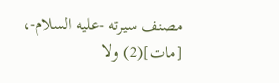مصنف سيرته -عليه السلام-، [مات](2) ولا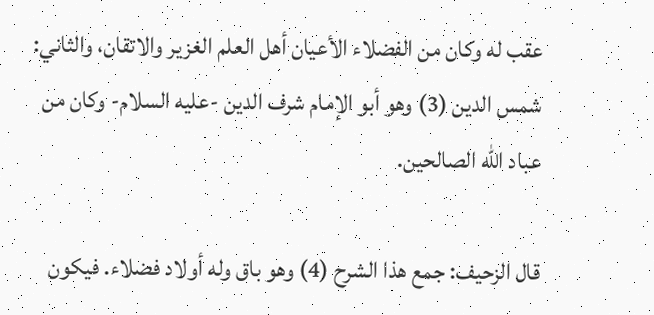عقب له وكان من الفضلاء الأعيان أهل العلم الغزير والاتقان، والثاني: شمس الدين (3) وهو أبو الإمام شرف الدين -عليه السلام- وكان من عباد الله الصالحين.

قال الزحيف: جمع هذا الشرح (4) وهو باق وله أولاد فضلاء. فيكون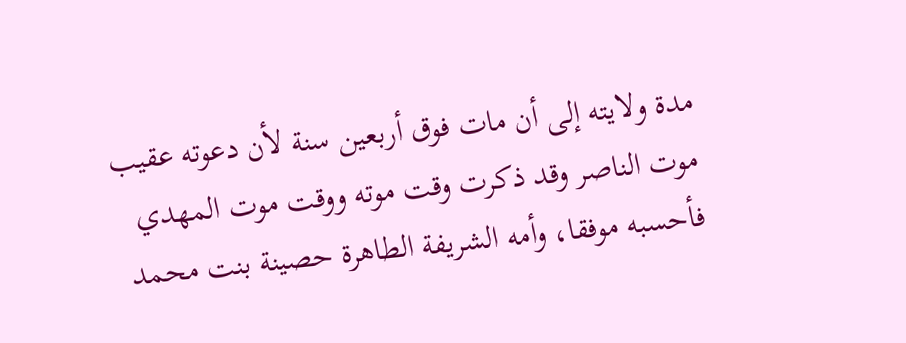مدة ولايته إلى أن مات فوق أربعين سنة لأن دعوته عقيب موت الناصر وقد ذكرت وقت موته ووقت موت المهدي فأحسبه موفقا، وأمه الشريفة الطاهرة حصينة بنت محمد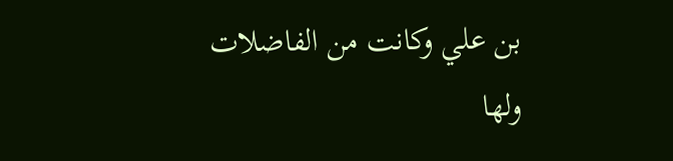بن علي وكانت من الفاضلات ولها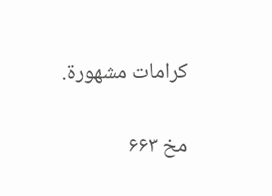كرامات مشهورة.

مخ ۶۶۳